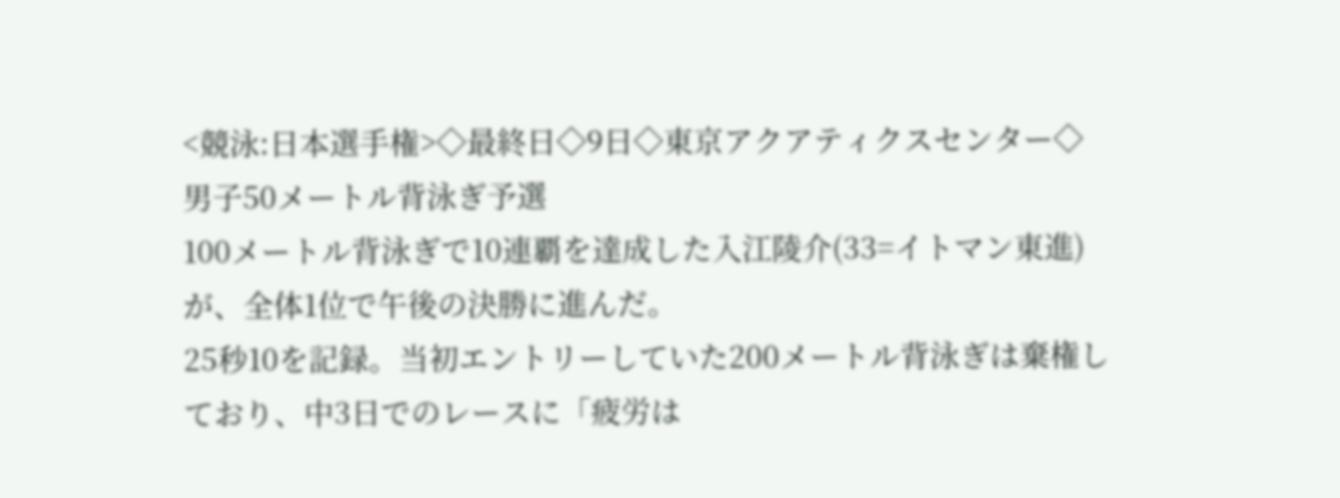<競泳:日本選手権>◇最終日◇9日◇東京アクアティクスセンター◇男子50メートル背泳ぎ予選
100メートル背泳ぎで10連覇を達成した入江陵介(33=イトマン東進)が、全体1位で午後の決勝に進んだ。
25秒10を記録。当初エントリーしていた200メートル背泳ぎは棄権しており、中3日でのレースに「疲労は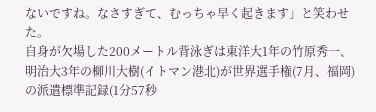ないですね。なさすぎて、むっちゃ早く起きます」と笑わせた。
自身が欠場した200メートル背泳ぎは東洋大1年の竹原秀一、明治大3年の柳川大樹(イトマン港北)が世界選手権(7月、福岡)の派遣標準記録(1分57秒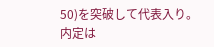50)を突破して代表入り。内定は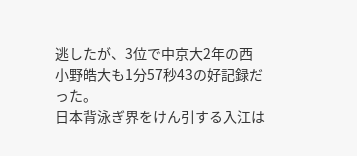逃したが、3位で中京大2年の西小野皓大も1分57秒43の好記録だった。
日本背泳ぎ界をけん引する入江は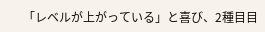「レベルが上がっている」と喜び、2種目目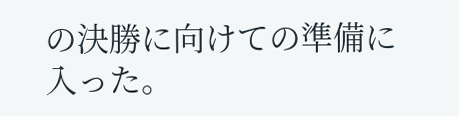の決勝に向けての準備に入った。